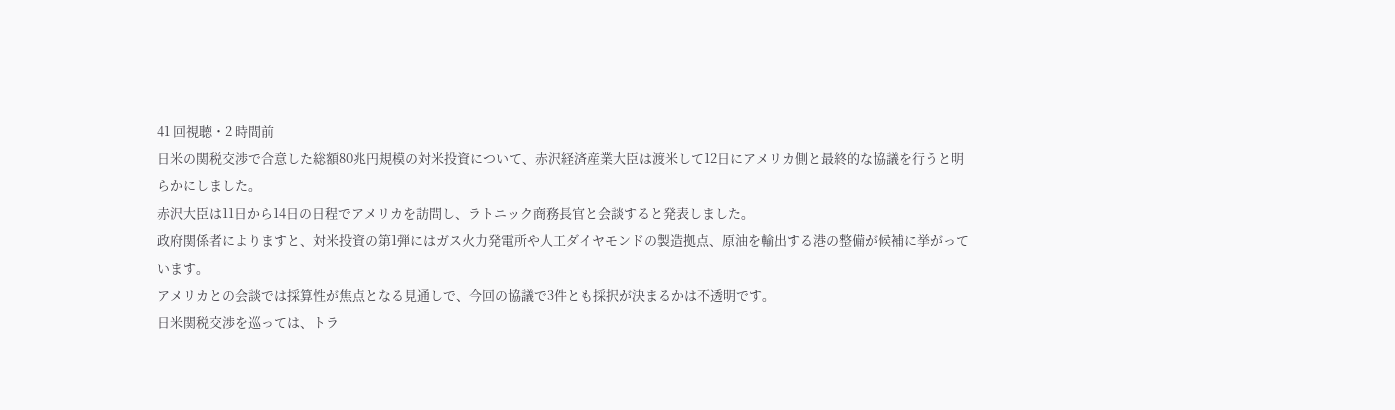41 回視聴・2 時間前
日米の関税交渉で合意した総額80兆円規模の対米投資について、赤沢経済産業大臣は渡米して12日にアメリカ側と最終的な協議を行うと明らかにしました。
赤沢大臣は11日から14日の日程でアメリカを訪問し、ラトニック商務長官と会談すると発表しました。
政府関係者によりますと、対米投資の第1弾にはガス火力発電所や人工ダイヤモンドの製造拠点、原油を輸出する港の整備が候補に挙がっています。
アメリカとの会談では採算性が焦点となる見通しで、今回の協議で3件とも採択が決まるかは不透明です。
日米関税交渉を巡っては、トラ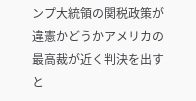ンプ大統領の関税政策が違憲かどうかアメリカの最高裁が近く判決を出すと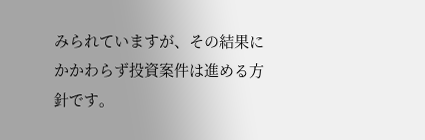みられていますが、その結果にかかわらず投資案件は進める方針です。